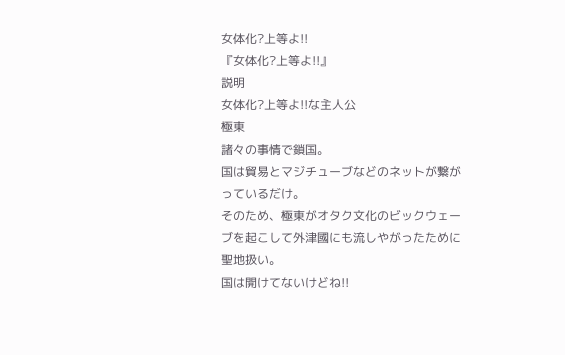女体化?上等よ!!
『女体化?上等よ!!』
説明
女体化?上等よ!!な主人公
極東
諸々の事情で鎖国。
国は貿易とマジチューブなどのネットが繋がっているだけ。
そのため、極東がオタク文化のビックウェーブを起こして外津國にも流しやがったために聖地扱い。
国は開けてないけどね!!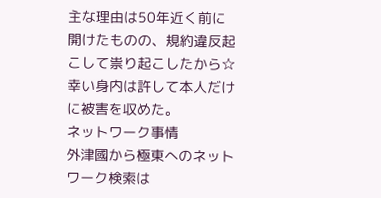主な理由は50年近く前に開けたものの、規約違反起こして祟り起こしたから☆
幸い身内は許して本人だけに被害を収めた。
ネットワーク事情
外津國から極東へのネットワーク検索は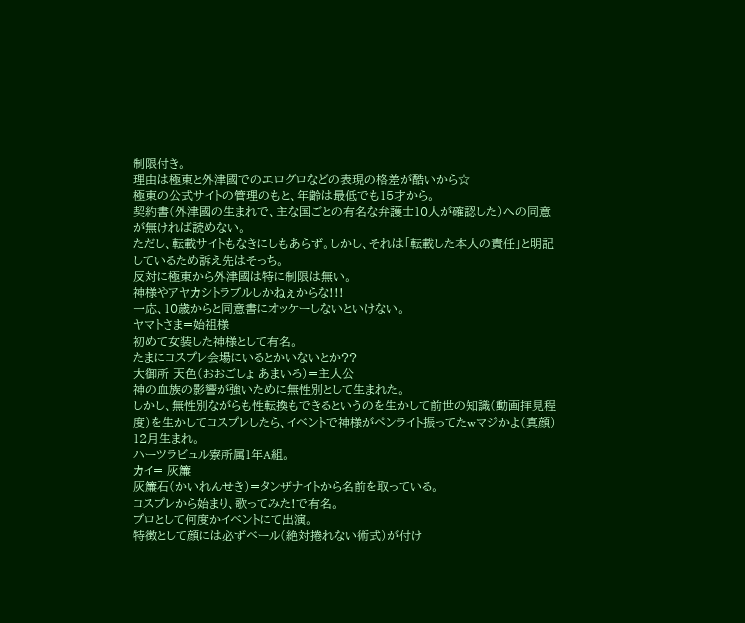制限付き。
理由は極東と外津國でのエログロなどの表現の格差が酷いから☆
極東の公式サイトの管理のもと、年齢は最低でも15才から。
契約書(外津國の生まれで、主な国ごとの有名な弁護士10人が確認した)への同意が無ければ読めない。
ただし、転載サイトもなきにしもあらず。しかし、それは「転載した本人の責任」と明記しているため訴え先はそっち。
反対に極東から外津國は特に制限は無い。
神様やアヤカシトラブルしかねぇからな!!!
一応、10歳からと同意書にオッケーしないといけない。
ヤマトさま=始祖様
初めて女装した神様として有名。
たまにコスプレ会場にいるとかいないとか??
大御所 天色(おおごしょ あまいろ)=主人公
神の血族の影響が強いために無性別として生まれた。
しかし、無性別ながらも性転換もできるというのを生かして前世の知識(動画拝見程度)を生かしてコスプレしたら、イベントで神様がペンライト振ってたwマジかよ(真顔)
12月生まれ。
ハーツラビュル寮所属1年A組。
カイ= 灰簾
灰簾石(かいれんせき)=タンザナイトから名前を取っている。
コスプレから始まり、歌ってみた!で有名。
プロとして何度かイベントにて出演。
特徴として顔には必ずベール(絶対捲れない術式)が付け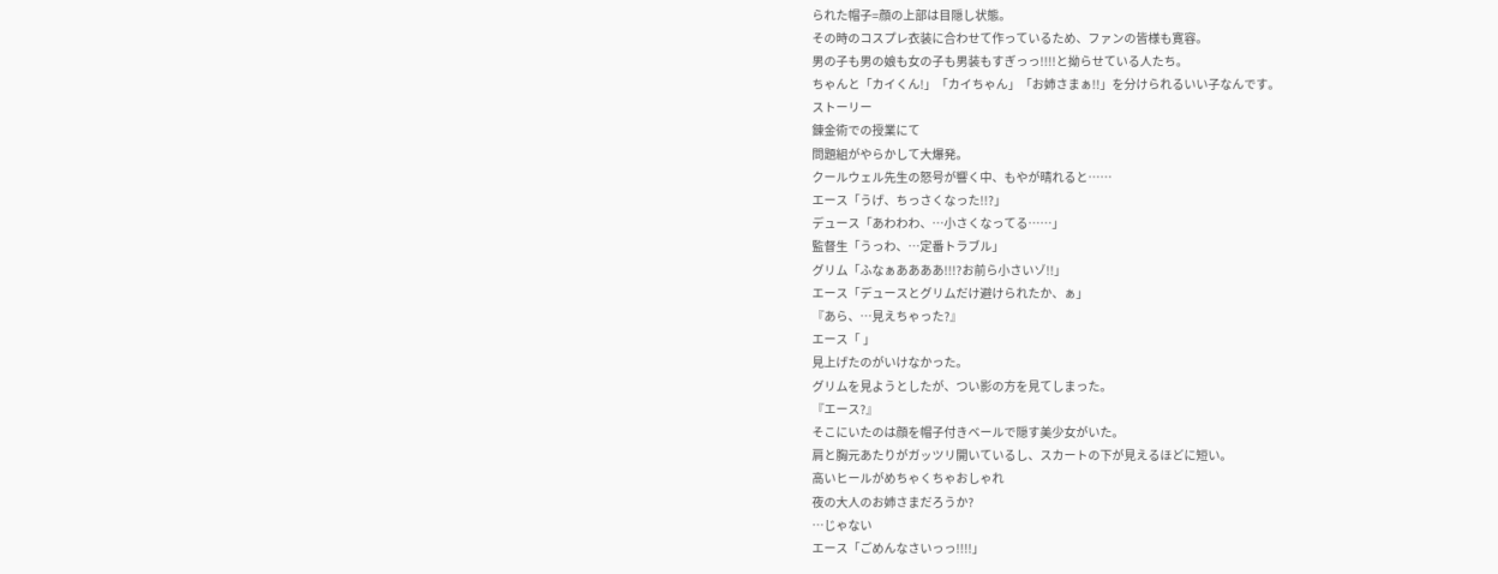られた帽子=顔の上部は目隠し状態。
その時のコスプレ衣装に合わせて作っているため、ファンの皆様も寛容。
男の子も男の娘も女の子も男装もすぎっっ!!!!と拗らせている人たち。
ちゃんと「カイくん!」「カイちゃん」「お姉さまぁ!!」を分けられるいい子なんです。
ストーリー
錬金術での授業にて
問題組がやらかして大爆発。
クールウェル先生の怒号が響く中、もやが晴れると……
エース「うげ、ちっさくなった!!?」
デュース「あわわわ、…小さくなってる……」
監督生「うっわ、…定番トラブル」
グリム「ふなぁああああ!!!?お前ら小さいゾ!!」
エース「デュースとグリムだけ避けられたか、ぁ」
『あら、…見えちゃった?』
エース「 」
見上げたのがいけなかった。
グリムを見ようとしたが、つい影の方を見てしまった。
『エース?』
そこにいたのは顔を帽子付きベールで隠す美少女がいた。
肩と胸元あたりがガッツリ開いているし、スカートの下が見えるほどに短い。
高いヒールがめちゃくちゃおしゃれ
夜の大人のお姉さまだろうか?
…じゃない
エース「ごめんなさいっっ!!!!」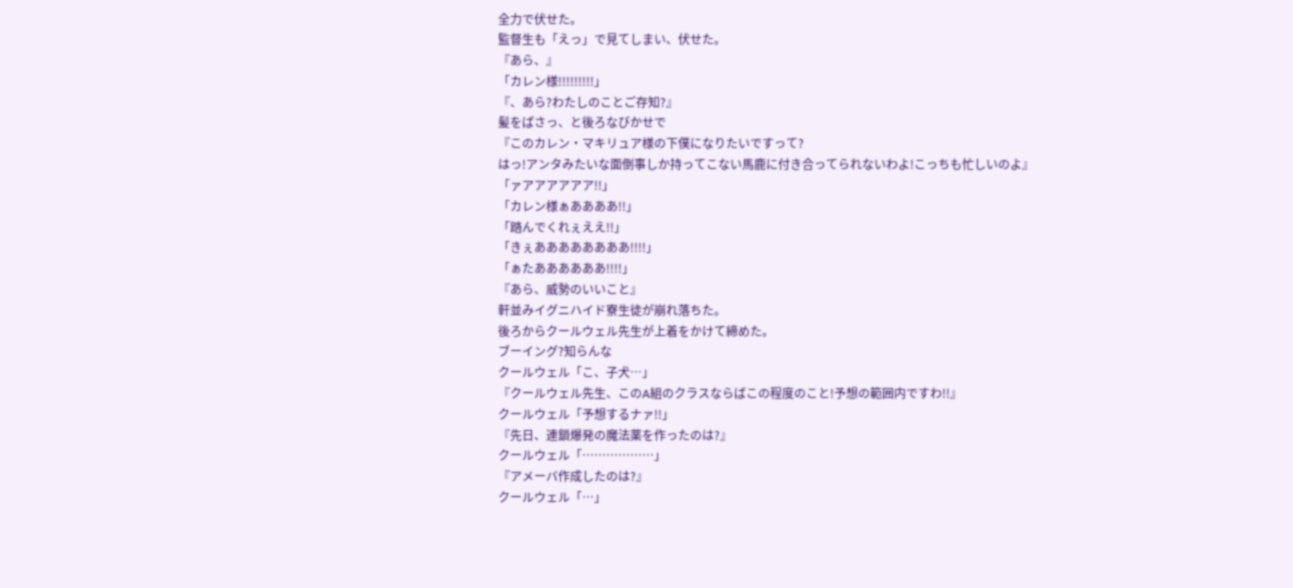全力で伏せた。
監督生も「えっ」で見てしまい、伏せた。
『あら、』
「カレン様!!!!!!!!!」
『、あら?わたしのことご存知?』
髪をぱさっ、と後ろなびかせで
『このカレン・マキリュア様の下僕になりたいですって?
はっ!アンタみたいな面倒事しか持ってこない馬鹿に付き合ってられないわよ!こっちも忙しいのよ』
「ァアアアアアア!!」
「カレン様ぁああああ!!」
「踏んでくれぇええ!!」
「きぇああああああああ!!!!」
「ぁたああああああ!!!!」
『あら、威勢のいいこと』
軒並みイグニハイド寮生徒が崩れ落ちた。
後ろからクールウェル先生が上着をかけて締めた。
ブーイング?知らんな
クールウェル「こ、子犬…」
『クールウェル先生、このA組のクラスならばこの程度のこと!予想の範囲内ですわ!!』
クールウェル「予想するナァ!!」
『先日、連鎖爆発の魔法薬を作ったのは?』
クールウェル「………………」
『アメーバ作成したのは?』
クールウェル「…」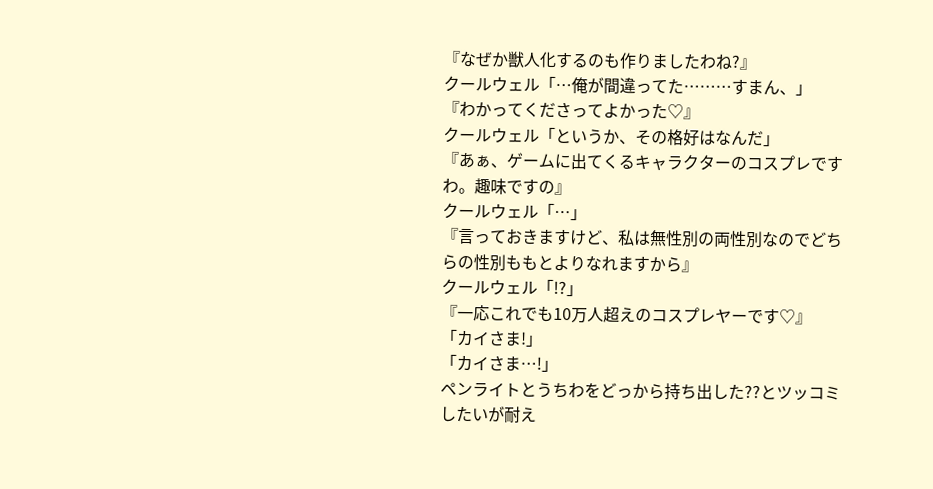『なぜか獣人化するのも作りましたわね?』
クールウェル「…俺が間違ってた………すまん、」
『わかってくださってよかった♡』
クールウェル「というか、その格好はなんだ」
『あぁ、ゲームに出てくるキャラクターのコスプレですわ。趣味ですの』
クールウェル「…」
『言っておきますけど、私は無性別の両性別なのでどちらの性別ももとよりなれますから』
クールウェル「!?」
『一応これでも10万人超えのコスプレヤーです♡』
「カイさま!」
「カイさま…!」
ペンライトとうちわをどっから持ち出した??とツッコミしたいが耐え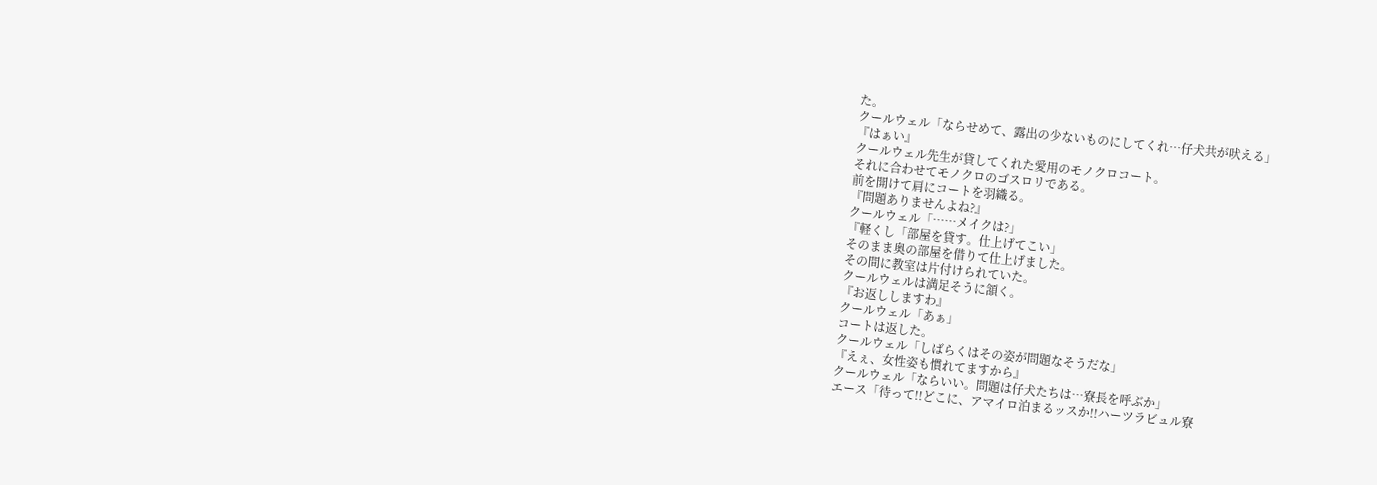た。
クールウェル「ならせめて、露出の少ないものにしてくれ…仔犬共が吠える」
『はぁい』
クールウェル先生が貸してくれた愛用のモノクロコート。
それに合わせてモノクロのゴスロリである。
前を開けて肩にコートを羽織る。
『問題ありませんよね?』
クールウェル「……メイクは?」
『軽くし「部屋を貸す。仕上げてこい」
そのまま奥の部屋を借りて仕上げました。
その間に教室は片付けられていた。
クールウェルは満足そうに頷く。
『お返ししますわ』
クールウェル「あぁ」
コートは返した。
クールウェル「しばらくはその姿が問題なそうだな」
『えぇ、女性姿も慣れてますから』
クールウェル「ならいい。問題は仔犬たちは…寮長を呼ぶか」
エース「待って!!どこに、アマイロ泊まるッスか!!ハーツラビュル寮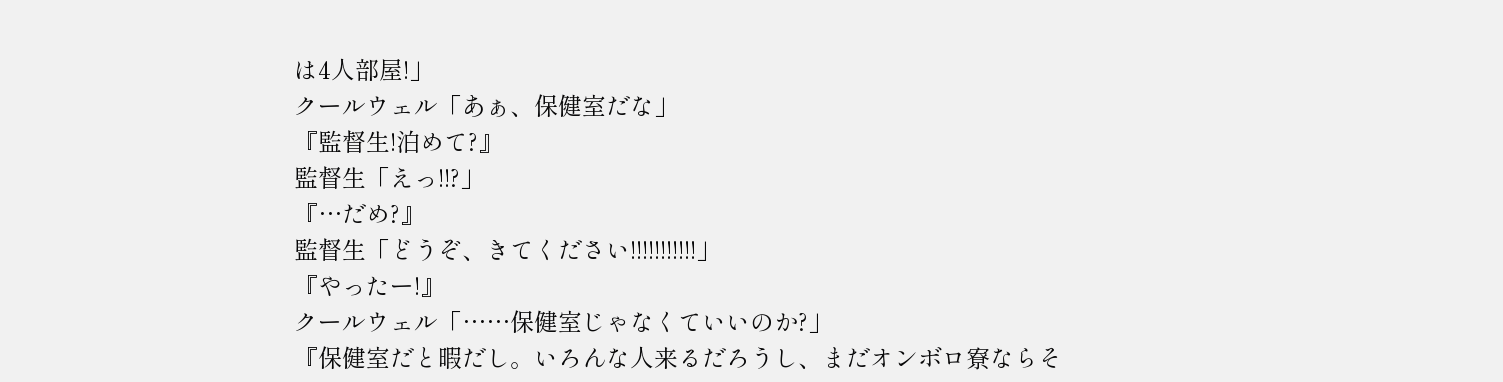は4人部屋!」
クールウェル「あぁ、保健室だな」
『監督生!泊めて?』
監督生「えっ!!?」
『…だめ?』
監督生「どうぞ、きてください!!!!!!!!!!!」
『やったー!』
クールウェル「……保健室じゃなくていいのか?」
『保健室だと暇だし。いろんな人来るだろうし、まだオンボロ寮ならそ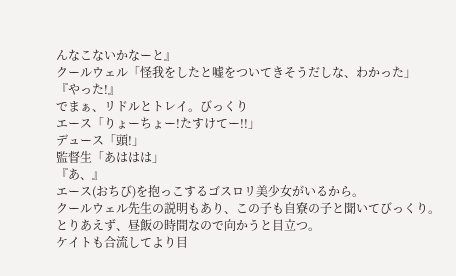んなこないかなーと』
クールウェル「怪我をしたと嘘をついてきそうだしな、わかった」
『やった!』
でまぁ、リドルとトレイ。びっくり
エース「りょーちょー!たすけてー!!」
デュース「頭!」
監督生「あははは」
『あ、』
エース(おちび)を抱っこするゴスロリ美少女がいるから。
クールウェル先生の説明もあり、この子も自寮の子と聞いてびっくり。
とりあえず、昼飯の時間なので向かうと目立つ。
ケイトも合流してより目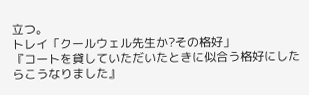立つ。
トレイ「クールウェル先生か?その格好」
『コートを貸していただいたときに似合う格好にしたらこうなりました』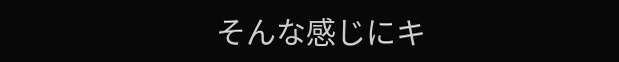そんな感じにキ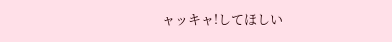ャッキャ!してほしい